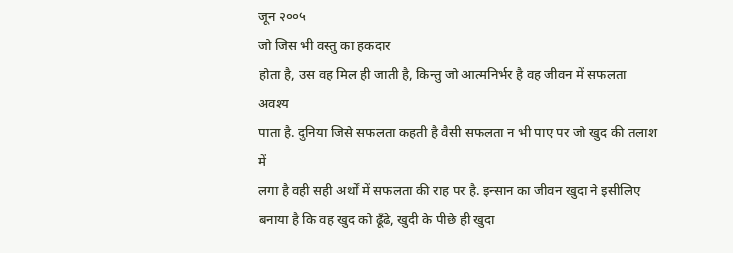जून २००५
जो जिस भी वस्तु का हकदार
होता है, उस वह मिल ही जाती है, किन्तु जो आत्मनिर्भर है वह जीवन में सफलता अवश्य
पाता है. दुनिया जिसे सफलता कहती है वैसी सफलता न भी पाए पर जो खुद की तलाश में
लगा है वही सही अर्थों में सफलता की राह पर है. इन्सान का जीवन खुदा ने इसीलिए
बनाया है कि वह खुद को ढूँढे, खुदी के पीछे ही खुदा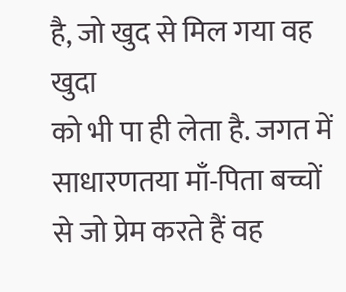है, जो खुद से मिल गया वह खुदा
को भी पा ही लेता है. जगत में साधारणतया माँ-पिता बच्चों से जो प्रेम करते हैं वह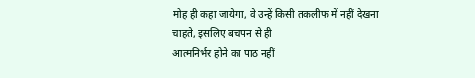मोह ही कहा जायेगा, वे उन्हें किसी तकलीफ में नहीं देखना चाहते, इसलिए बचपन से ही
आत्मनिर्भर होने का पाठ नहीं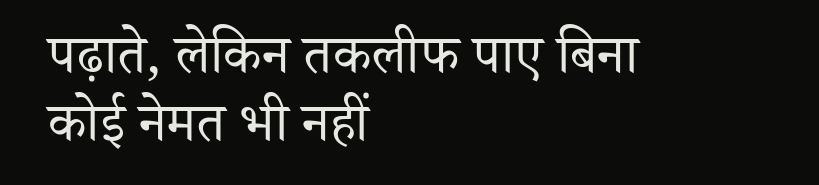पढ़ाते, लेकिन तकलीफ पाए बिना कोई नेमत भी नहीं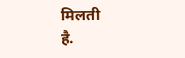मिलती
है.